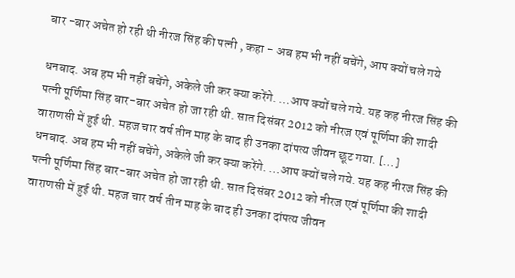बार -बार अचेत हो रही थी नीरज सिंह की पत्नी , कहा - अब हम भी नहीं बचेंगे, आप क्यों चले गये

धनबाद. अब हम भी नहीं बचेंगे, अकेले जी कर क्या करेंगे. …आप क्यों चले गये. यह कह नीरज सिंह की पत्नी पूर्णिमा सिंह बार-बार अचेत हो जा रही थी. सात दिसंबर 2012 को नीरज एवं पूर्णिमा की शादी वाराणसी में हुई थी. महज चार वर्ष तीन माह के बाद ही उनका दांपत्य जीवन छूट गया. […]
धनबाद. अब हम भी नहीं बचेंगे, अकेले जी कर क्या करेंगे. …आप क्यों चले गये. यह कह नीरज सिंह की पत्नी पूर्णिमा सिंह बार-बार अचेत हो जा रही थी. सात दिसंबर 2012 को नीरज एवं पूर्णिमा की शादी वाराणसी में हुई थी. महज चार वर्ष तीन माह के बाद ही उनका दांपत्य जीवन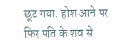छूट गया. होश आने पर फिर पति के शव से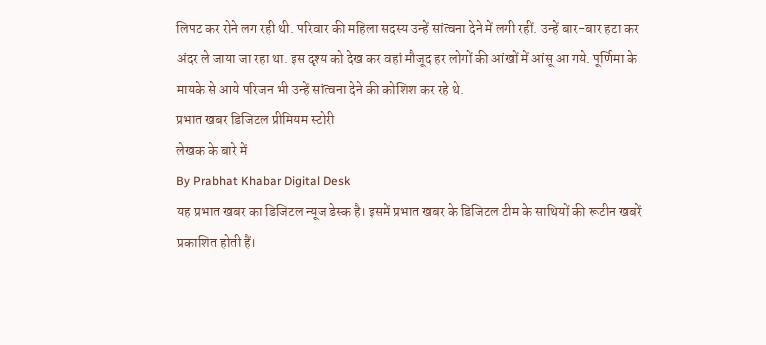लिपट कर रोने लग रही थी. परिवार की महिला सदस्य उन्हें सांत्वना देने में लगी रहीं. उन्हें बार-बार हटा कर अंदर ले जाया जा रहा था. इस दृश्य को देख कर वहां मौजूद हर लोगों की आंखों में आंसू आ गये. पूर्णिमा के मायके से आये परिजन भी उन्हें सांत्वना देने की कोशिश कर रहे थे.
प्रभात खबर डिजिटल प्रीमियम स्टोरी
लेखक के बारे में
By Prabhat Khabar Digital Desk
यह प्रभात खबर का डिजिटल न्यूज डेस्क है। इसमें प्रभात खबर के डिजिटल टीम के साथियों की रूटीन खबरें प्रकाशित होती हैं।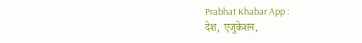Prabhat Khabar App :
देश, एजुकेशन,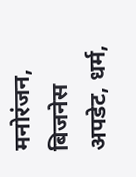मनोरंजन, बिजनेस अपडेट, धर्म,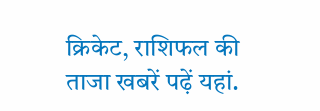क्रिकेट, राशिफल की ताजा खबरें पढ़ें यहां.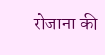रोजाना की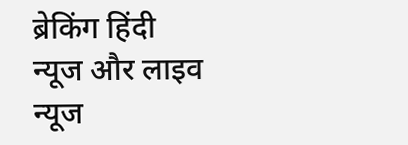ब्रेकिंग हिंदी न्यूज और लाइव न्यूज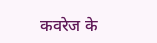कवरेज के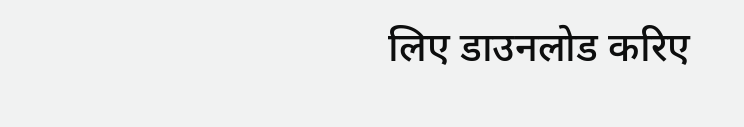लिए डाउनलोड करिए